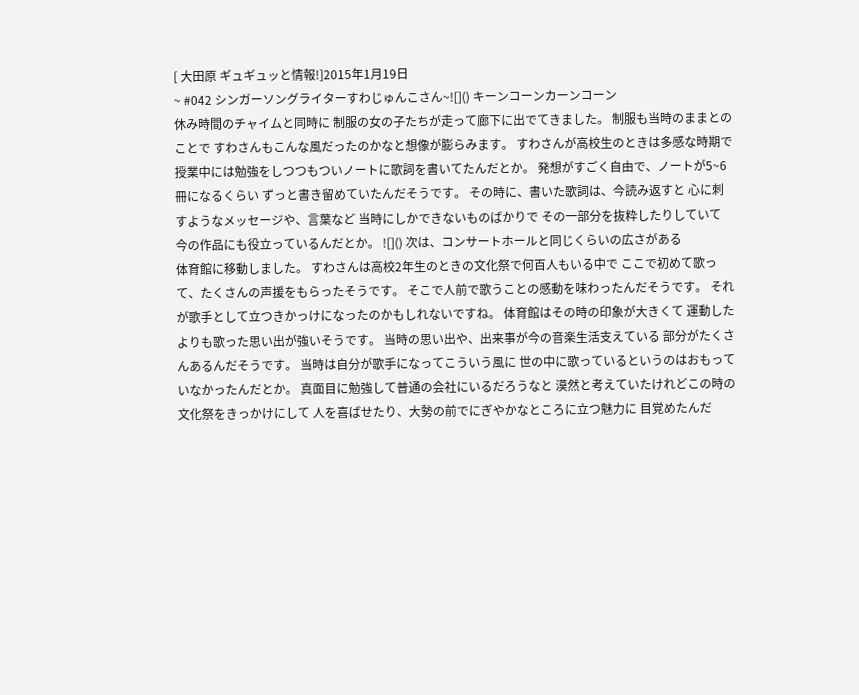[ 大田原 ギュギュッと情報!]2015年1月19日
~ #042 シンガーソングライターすわじゅんこさん~![]() キーンコーンカーンコーン
休み時間のチャイムと同時に 制服の女の子たちが走って廊下に出でてきました。 制服も当時のままとのことで すわさんもこんな風だったのかなと想像が膨らみます。 すわさんが高校生のときは多感な時期で 授業中には勉強をしつつもついノートに歌詞を書いてたんだとか。 発想がすごく自由で、ノートが5~6冊になるくらい ずっと書き留めていたんだそうです。 その時に、書いた歌詞は、今読み返すと 心に刺すようなメッセージや、言葉など 当時にしかできないものばかりで その一部分を抜粋したりしていて 今の作品にも役立っているんだとか。 ![]() 次は、コンサートホールと同じくらいの広さがある
体育館に移動しました。 すわさんは高校2年生のときの文化祭で何百人もいる中で ここで初めて歌って、たくさんの声援をもらったそうです。 そこで人前で歌うことの感動を味わったんだそうです。 それが歌手として立つきかっけになったのかもしれないですね。 体育館はその時の印象が大きくて 運動したよりも歌った思い出が強いそうです。 当時の思い出や、出来事が今の音楽生活支えている 部分がたくさんあるんだそうです。 当時は自分が歌手になってこういう風に 世の中に歌っているというのはおもっていなかったんだとか。 真面目に勉強して普通の会社にいるだろうなと 漠然と考えていたけれどこの時の文化祭をきっかけにして 人を喜ばせたり、大勢の前でにぎやかなところに立つ魅力に 目覚めたんだ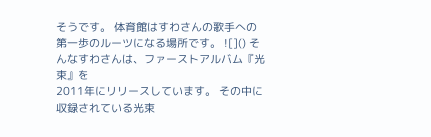そうです。 体育館はすわさんの歌手への第一歩のルーツになる場所です。 ![]() そんなすわさんは、ファーストアルバム『光束』を
2011年にリリースしています。 その中に収録されている光束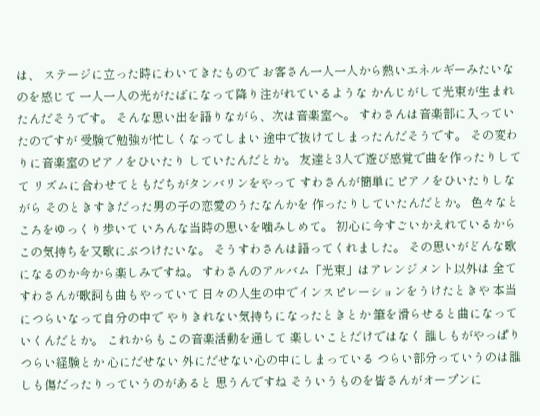は、 ステージに立った時にわいてきたもので お客さん一人一人から熱いエネルギーみたいなのを感じて 一人一人の光がたばになって降り注がれているような かんじがして光束が生まれたんだそうです。 そんな思い出を語りながら、次は音楽室へ。 すわさんは音楽部に入っていたのですが 受験で勉強が忙しくなってしまい 途中で抜けてしまったんだそうです。 その変わりに音楽室のピアノをひいたり していたんだとか。 友達と3人で遊び感覚で曲を作ったりしてて リズムに合わせてともだちがタンバリンをやって すわさんが簡単にピアノをひいたりしながら そのときすきだった男の子の恋愛のうたなんかを 作ったりしていたんだとか。 色々なところをゆっくり歩いて いろんな当時の思いを噛みしめて。 初心に今すごいかえれているから この気持ちを又歌にぶつけたいな。 そうすわさんは語ってくれました。 その思いがどんな歌になるのか今から楽しみですね。 すわさんのアルバム「光束」はアレンジメント以外は 全てすわさんが歌詞も曲もやっていて 日々の人生の中でインスピレーションをうけたときや 本当につらいなって自分の中で やりきれない気持ちになったときとか 筆を滑らせると曲になっていくんだとか。 これからもこの音楽活動を通して 楽しいことだけではなく 誰しもがやっぱりつらい経験とか 心にだせない 外にだせない心の中にしまっている つらい部分っていうのは誰しも傷だったりっていうのがあると 思うんですね そういうものを皆さんがオープンに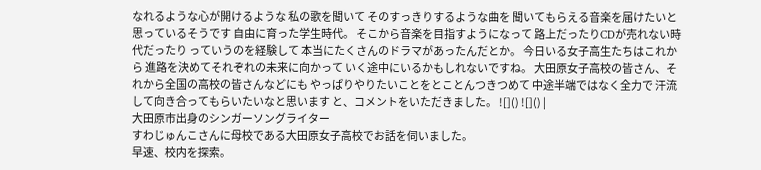なれるような心が開けるような 私の歌を聞いて そのすっきりするような曲を 聞いてもらえる音楽を届けたいと思っているそうです 自由に育った学生時代。 そこから音楽を目指すようになって 路上だったりCDが売れない時代だったり っていうのを経験して 本当にたくさんのドラマがあったんだとか。 今日いる女子高生たちはこれから 進路を決めてそれぞれの未来に向かって いく途中にいるかもしれないですね。 大田原女子高校の皆さん、それから全国の高校の皆さんなどにも やっぱりやりたいことをとことんつきつめて 中途半端ではなく全力で 汗流して向き合ってもらいたいなと思います と、コメントをいただきました。 ![]() ![]() |
大田原市出身のシンガーソングライター
すわじゅんこさんに母校である大田原女子高校でお話を伺いました。
早速、校内を探索。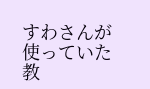すわさんが使っていた教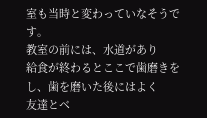室も当時と変わっていなそうです。
教室の前には、水道があり
給食が終わるとここで歯磨きをし、歯を磨いた後にはよく
友達とベ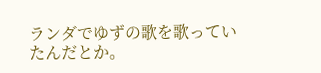ランダでゆずの歌を歌っていたんだとか。